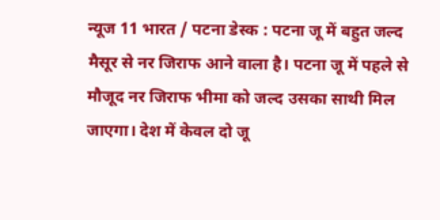न्यूज 11 भारत / पटना डेस्क : पटना जू में बहुत जल्द मैसूर से नर जिराफ आने वाला है। पटना जू में पहले से मौजूद नर जिराफ भीमा को जल्द उसका साथी मिल जाएगा। देश में केवल दो जू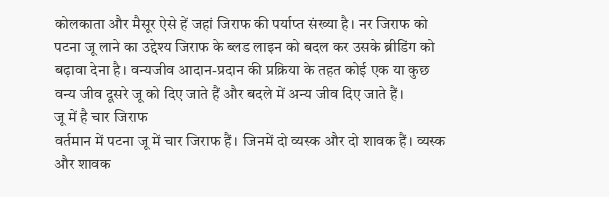कोलकाता और मैसूर ऐसे हें जहां जिराफ की पर्याप्त संख्या है। नर जिराफ को पटना जू लाने का उद्देश्य जिराफ के ब्लड लाइन को बदल कर उसके ब्रीडिंग को बढ़ावा देना है। वन्यजीव आदान-प्रदान की प्रक्रिया के तहत कोई एक या कुछ वन्य जीव दूसरे जू को दिए जाते हैं और बदले में अन्य जीव दिए जाते हैं।
जू में है चार जिराफ
वर्तमान में पटना जू में चार जिराफ हैं। जिनमें दो व्यस्क और दो शावक हैं। व्यस्क और शावक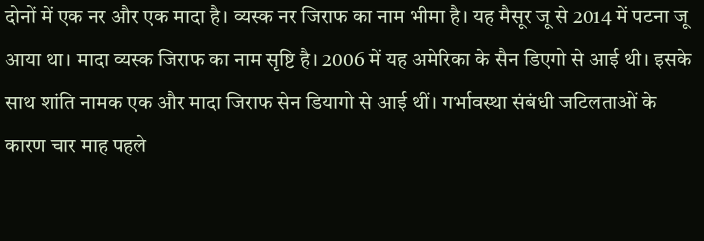दोनों में एक नर और एक मादा है। व्यस्क नर जिराफ का नाम भीमा है। यह मैसूर जू से 2014 में पटना जू आया था। मादा व्यस्क जिराफ का नाम सृष्टि है। 2006 में यह अमेरिका के सैन डिएगो से आई थी। इसके साथ शांति नामक एक और मादा जिराफ सेन डियागो से आई थीं। गर्भावस्था संबंधी जटिलताओं के कारण चार माह पहले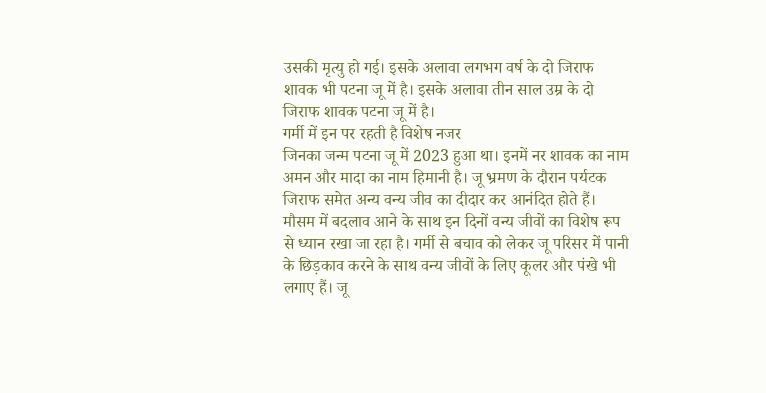उसकी मृत्यु हो गई। इसके अलावा लगभग वर्ष के दो जिराफ शावक भी पटना जू में है। इसके अलावा तीन साल उम्र के दो जिराफ शावक पटना जू में है।
गर्मी में इन पर रहती है विशेष नजर
जिनका जन्म पटना जू में 2023 हुआ था। इनमें नर शावक का नाम अमन और मादा का नाम हिमानी है। जू भ्रमण के दौरान पर्यटक जिराफ समेत अन्य वन्य जीव का दीदार कर आनंदित होते हैं। मौसम में बदलाव आने के साथ इन दिनों वन्य जीवों का विशेष रूप से ध्यान रखा जा रहा है। गर्मी से बचाव को लेकर जू परिसर में पानी के छिड़काव करने के साथ वन्य जीवों के लिए कूलर और पंखे भी लगाए हैं। जू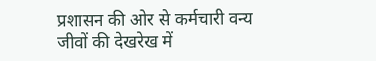प्रशासन की ओर से कर्मचारी वन्य जीवों की देखरेख में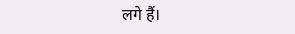लगे हैं।